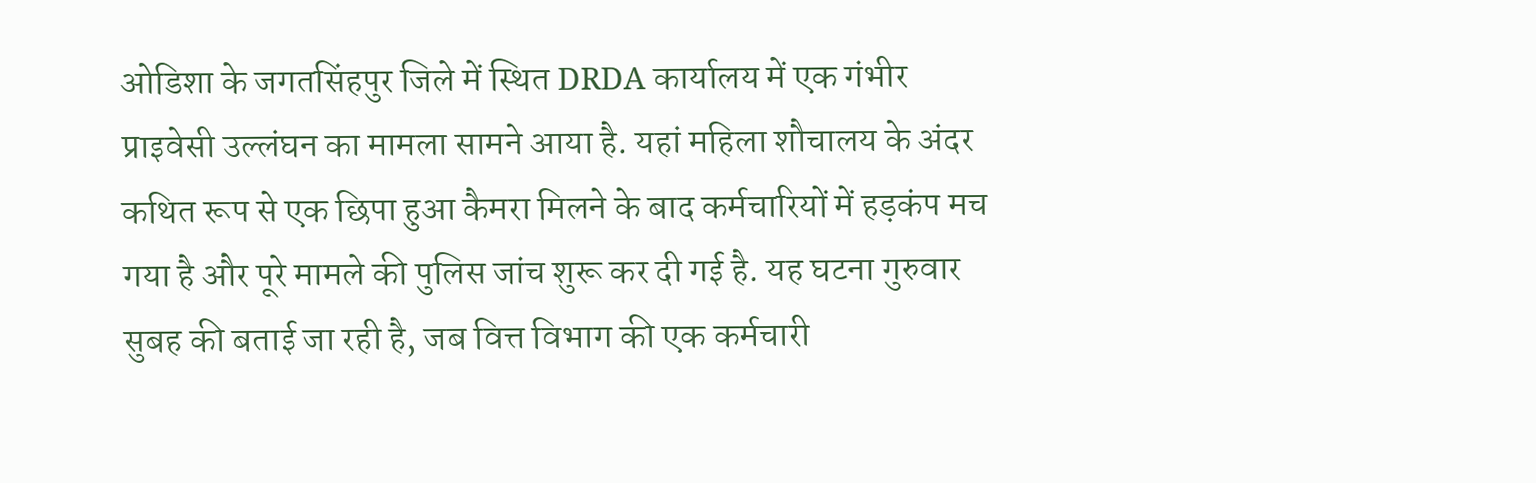ओडिशा के जगतसिंहपुर जिले में स्थित DRDA कार्यालय में एक गंभीर प्राइवेसी उल्लंघन का मामला सामने आया है. यहां महिला शौचालय के अंदर कथित रूप से एक छिपा हुआ कैमरा मिलने के बाद कर्मचारियों में हड़कंप मच गया है और पूरे मामले की पुलिस जांच शुरू कर दी गई है. यह घटना गुरुवार सुबह की बताई जा रही है, जब वित्त विभाग की एक कर्मचारी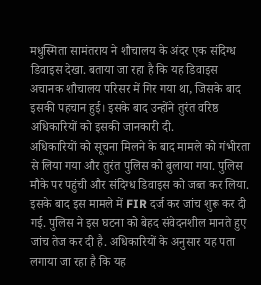मधुस्मिता सामंतराय ने शौचालय के अंदर एक संदिग्ध डिवाइस देखा. बताया जा रहा है कि यह डिवाइस अचानक शौचालय परिसर में गिर गया था, जिसके बाद इसकी पहचान हुई। इसके बाद उन्होंने तुरंत वरिष्ठ अधिकारियों को इसकी जानकारी दी.
अधिकारियों को सूचना मिलने के बाद मामले को गंभीरता से लिया गया और तुरंत पुलिस को बुलाया गया. पुलिस मौके पर पहुंची और संदिग्ध डिवाइस को जब्त कर लिया. इसके बाद इस मामले में FIR दर्ज कर जांच शुरू कर दी गई. पुलिस ने इस घटना को बेहद संवेदनशील मानते हुए जांच तेज कर दी है. अधिकारियों के अनुसार यह पता लगाया जा रहा है कि यह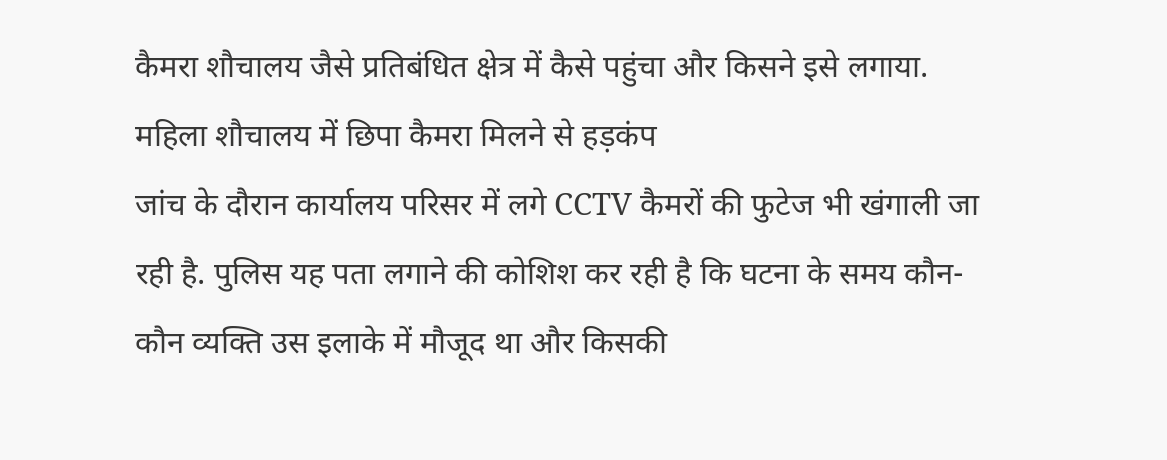कैमरा शौचालय जैसे प्रतिबंधित क्षेत्र में कैसे पहुंचा और किसने इसे लगाया.
महिला शौचालय में छिपा कैमरा मिलने से हड़कंप
जांच के दौरान कार्यालय परिसर में लगे CCTV कैमरों की फुटेज भी खंगाली जा रही है. पुलिस यह पता लगाने की कोशिश कर रही है कि घटना के समय कौन-कौन व्यक्ति उस इलाके में मौजूद था और किसकी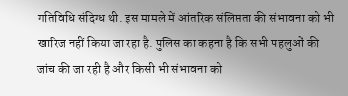गतिविधि संदिग्ध थी. इस मामले में आंतरिक संलिप्तता की संभावना को भी खारिज नहीं किया जा रहा है. पुलिस का कहना है कि सभी पहलुओं की जांच की जा रही है और किसी भी संभावना को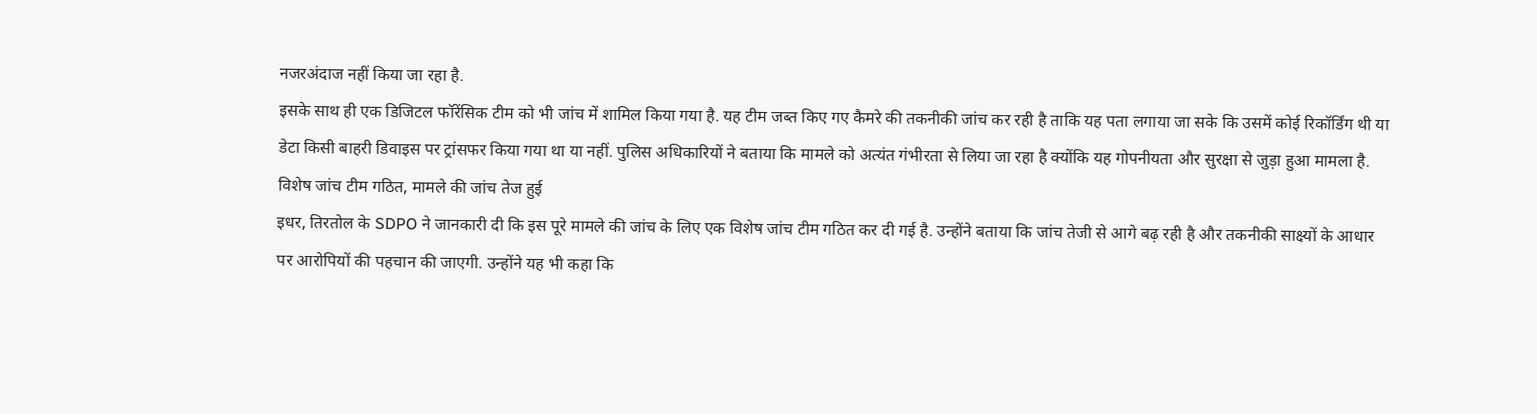नजरअंदाज नहीं किया जा रहा है.
इसके साथ ही एक डिजिटल फॉरेंसिक टीम को भी जांच में शामिल किया गया है. यह टीम जब्त किए गए कैमरे की तकनीकी जांच कर रही है ताकि यह पता लगाया जा सके कि उसमें कोई रिकॉर्डिंग थी या डेटा किसी बाहरी डिवाइस पर ट्रांसफर किया गया था या नहीं. पुलिस अधिकारियों ने बताया कि मामले को अत्यंत गंभीरता से लिया जा रहा है क्योंकि यह गोपनीयता और सुरक्षा से जुड़ा हुआ मामला है.
विशेष जांच टीम गठित, मामले की जांच तेज हुई
इधर, तिरतोल के SDPO ने जानकारी दी कि इस पूरे मामले की जांच के लिए एक विशेष जांच टीम गठित कर दी गई है. उन्होंने बताया कि जांच तेजी से आगे बढ़ रही है और तकनीकी साक्ष्यों के आधार पर आरोपियों की पहचान की जाएगी. उन्होंने यह भी कहा कि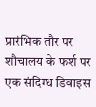प्रारंभिक तौर पर शौचालय के फर्श पर एक संदिग्ध डिवाइस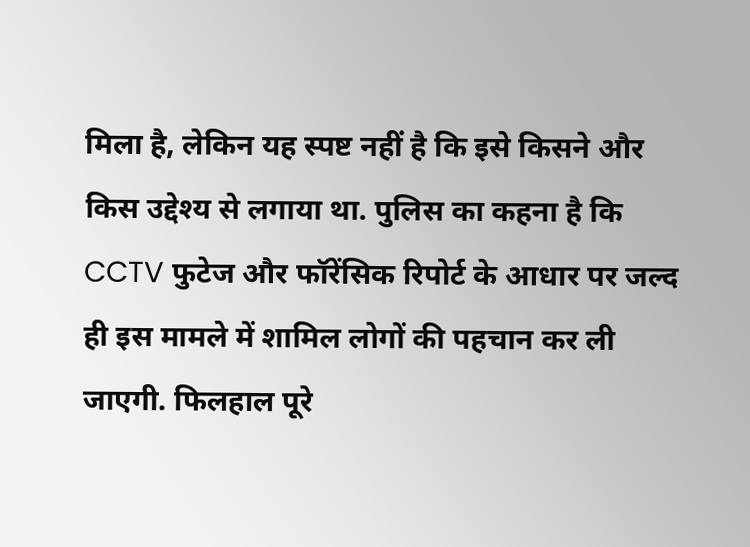मिला है, लेकिन यह स्पष्ट नहीं है कि इसे किसने और किस उद्देश्य से लगाया था. पुलिस का कहना है कि CCTV फुटेज और फॉरेंसिक रिपोर्ट के आधार पर जल्द ही इस मामले में शामिल लोगों की पहचान कर ली जाएगी. फिलहाल पूरे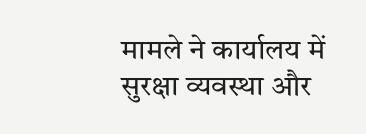मामले ने कार्यालय में सुरक्षा व्यवस्था और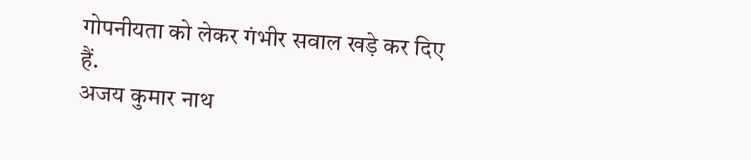गोपनीयता को लेकर गंभीर सवाल खड़े कर दिए हैं.
अजय कुमार नाथ